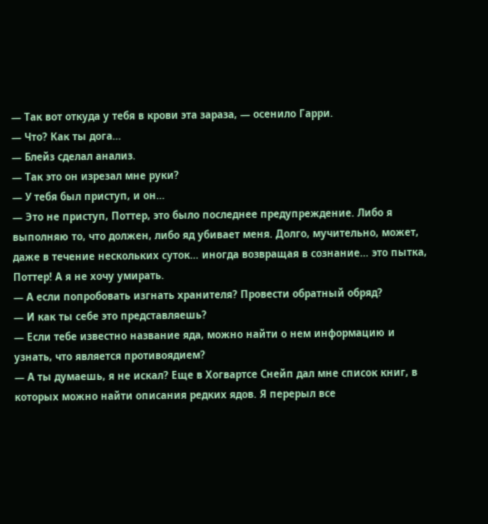— Так вот откуда у тебя в крови эта зараза, — осенило Гарри.
— Что? Как ты дога…
— Блейз сделал анализ.
— Так это он изрезал мне руки?
— У тебя был приступ, и он…
— Это не приступ, Поттер, это было последнее предупреждение. Либо я выполняю то, что должен, либо яд убивает меня. Долго, мучительно, может, даже в течение нескольких суток… иногда возвращая в сознание… это пытка, Поттер! А я не хочу умирать.
— А если попробовать изгнать хранителя? Провести обратный обряд?
— И как ты себе это представляешь?
— Если тебе известно название яда, можно найти о нем информацию и узнать, что является противоядием?
— А ты думаешь, я не искал? Еще в Хогвартсе Снейп дал мне список книг, в которых можно найти описания редких ядов. Я перерыл все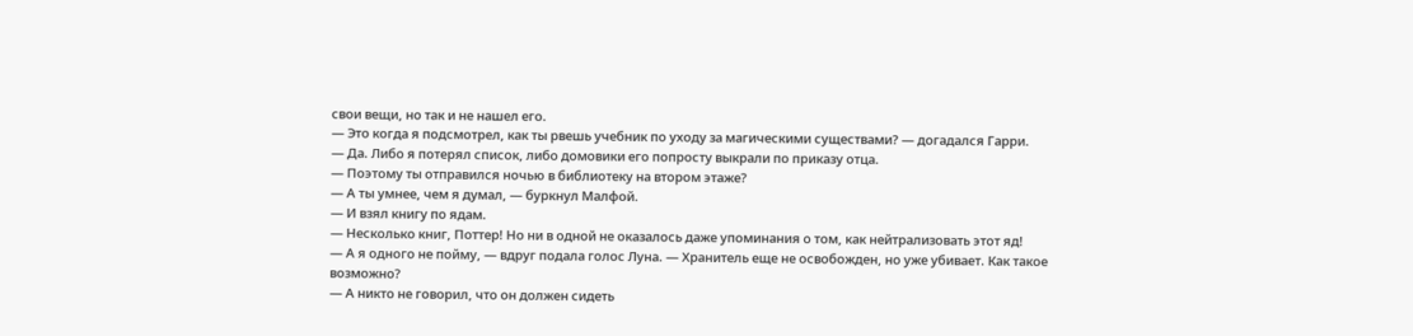свои вещи, но так и не нашел его.
— Это когда я подсмотрел, как ты рвешь учебник по уходу за магическими существами? — догадался Гарри.
— Да. Либо я потерял список, либо домовики его попросту выкрали по приказу отца.
— Поэтому ты отправился ночью в библиотеку на втором этаже?
— А ты умнее, чем я думал, — буркнул Малфой.
— И взял книгу по ядам.
— Несколько книг, Поттер! Но ни в одной не оказалось даже упоминания о том, как нейтрализовать этот яд!
— А я одного не пойму, — вдруг подала голос Луна. — Хранитель еще не освобожден, но уже убивает. Как такое возможно?
— А никто не говорил, что он должен сидеть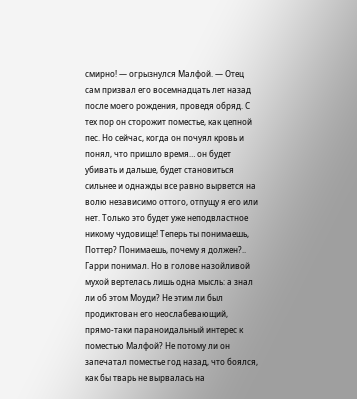смирно! — огрызнулся Малфой. — Отец сам призвал его восемнадцать лет назад после моего рождения, проведя обряд. С тех пор он сторожит поместье, как цепной пес. Но сейчас, когда он почуял кровь и понял, что пришло время… он будет убивать и дальше, будет становиться сильнее и однажды все равно вырвется на волю независимо оттого, отпущу я его или нет. Только это будет уже неподвластное никому чудовище! Теперь ты понимаешь, Поттер? Понимаешь, почему я должен?..
Гарри понимал. Но в голове назойливой мухой вертелась лишь одна мысль: а знал ли об этом Моуди? Не этим ли был продиктован его неослабевающий, прямо‑таки параноидальный интерес к поместью Малфой? Не потому ли он запечатал поместье год назад, что боялся, как бы тварь не вырвалась на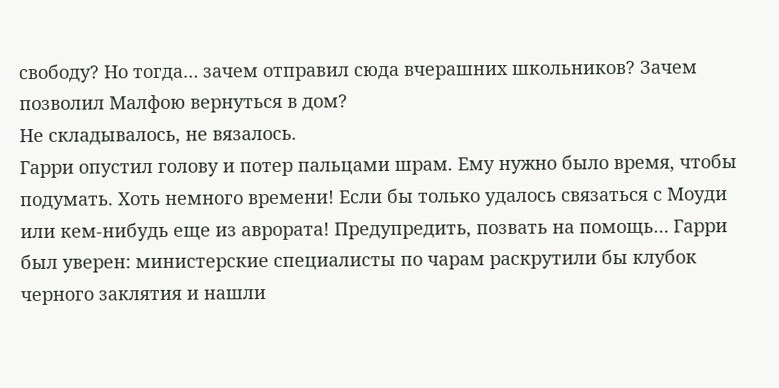свободу? Но тогда… зачем отправил сюда вчерашних школьников? Зачем позволил Малфою вернуться в дом?
Не складывалось, не вязалось.
Гарри опустил голову и потер пальцами шрам. Ему нужно было время, чтобы подумать. Хоть немного времени! Если бы только удалось связаться с Моуди или кем‑нибудь еще из аврората! Предупредить, позвать на помощь… Гарри был уверен: министерские специалисты по чарам раскрутили бы клубок черного заклятия и нашли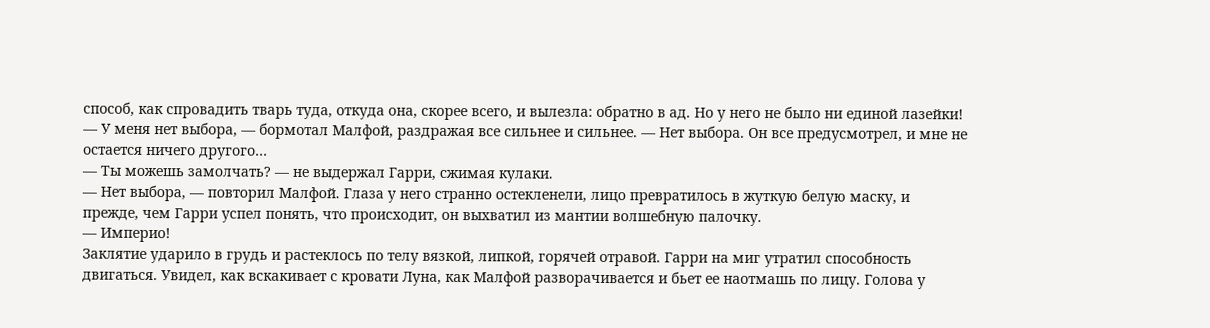способ, как спровадить тварь туда, откуда она, скорее всего, и вылезла: обратно в ад. Но у него не было ни единой лазейки!
— У меня нет выбора, — бормотал Малфой, раздражая все сильнее и сильнее. — Нет выбора. Он все предусмотрел, и мне не остается ничего другого…
— Ты можешь замолчать? — не выдержал Гарри, сжимая кулаки.
— Нет выбора, — повторил Малфой. Глаза у него странно остекленели, лицо превратилось в жуткую белую маску, и прежде, чем Гарри успел понять, что происходит, он выхватил из мантии волшебную палочку.
— Империо!
Заклятие ударило в грудь и растеклось по телу вязкой, липкой, горячей отравой. Гарри на миг утратил способность двигаться. Увидел, как вскакивает с кровати Луна, как Малфой разворачивается и бьет ее наотмашь по лицу. Голова у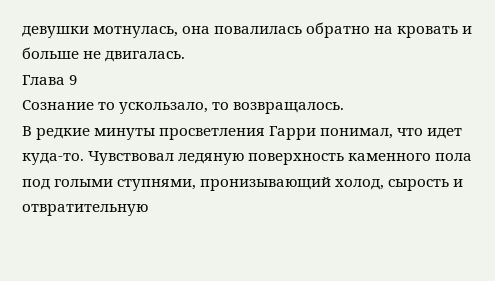девушки мотнулась, она повалилась обратно на кровать и больше не двигалась.
Глава 9
Сознание то ускользало, то возвращалось.
В редкие минуты просветления Гарри понимал, что идет куда‑то. Чувствовал ледяную поверхность каменного пола под голыми ступнями, пронизывающий холод, сырость и отвратительную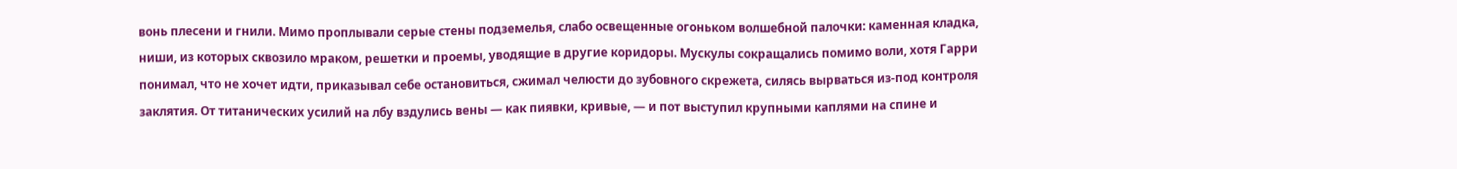вонь плесени и гнили. Мимо проплывали серые стены подземелья, слабо освещенные огоньком волшебной палочки: каменная кладка, ниши, из которых сквозило мраком, решетки и проемы, уводящие в другие коридоры. Мускулы сокращались помимо воли, хотя Гарри понимал, что не хочет идти, приказывал себе остановиться, сжимал челюсти до зубовного скрежета, силясь вырваться из‑под контроля заклятия. От титанических усилий на лбу вздулись вены — как пиявки, кривые, — и пот выступил крупными каплями на спине и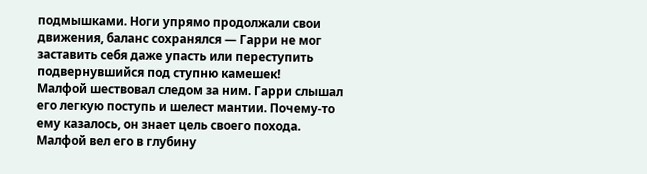подмышками. Ноги упрямо продолжали свои движения, баланс сохранялся — Гарри не мог заставить себя даже упасть или переступить подвернувшийся под ступню камешек!
Малфой шествовал следом за ним. Гарри слышал его легкую поступь и шелест мантии. Почему‑то ему казалось, он знает цель своего похода. Малфой вел его в глубину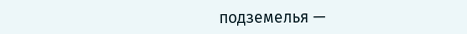подземелья —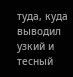туда, куда выводил узкий и тесный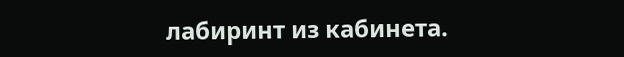лабиринт из кабинета.